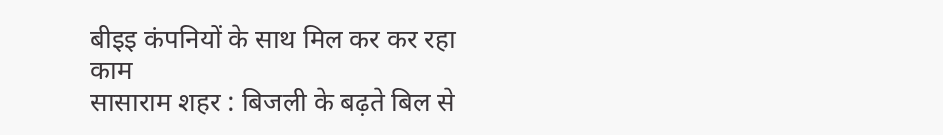बीइइ कंपनियों के साथ मिल कर कर रहा काम
सासाराम शहर : बिजली के बढ़ते बिल से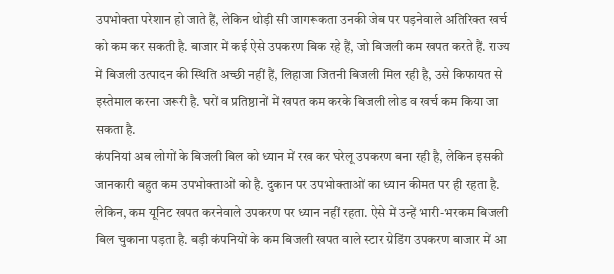उपभोक्ता परेशान हो जाते हैं, लेकिन थोड़ी सी जागरूकता उनकी जेब पर पड़नेवाले अतिरिक्त खर्च को कम कर सकती है. बाजार में कई ऐसे उपकरण बिक रहे हैं, जो बिजली कम खपत करते हैं. राज्य में बिजली उत्पादन की स्थिति अच्छी नहीं हैं, लिहाजा जितनी बिजली मिल रही है, उसे किफायत से इस्तेमाल करना जरूरी है. घरों व प्रतिष्ठानों में खपत कम करके बिजली लोड व खर्च कम किया जा सकता है.
कंपनियां अब लोगों के बिजली बिल को ध्यान में रख कर घरेलू उपकरण बना रही है, लेकिन इसकी जानकारी बहुत कम उपभोक्ताओं को है. दुकान पर उपभोक्ताओं का ध्यान कीमत पर ही रहता है. लेकिन, कम यूनिट खपत करनेवाले उपकरण पर ध्यान नहीं रहता. ऐसे में उन्हें भारी-भरकम बिजली बिल चुकाना पड़ता है. बड़ी कंपनियों के कम बिजली खपत वाले स्टार ग्रेडिंग उपकरण बाजार में आ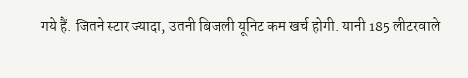गये हैं. जितने स्टार ज्यादा, उतनी बिजली यूनिट कम खर्च होगी. यानी 185 लीटरवाले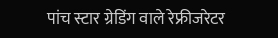पांच स्टार ग्रेडिंग वाले रेफ्रीजरेटर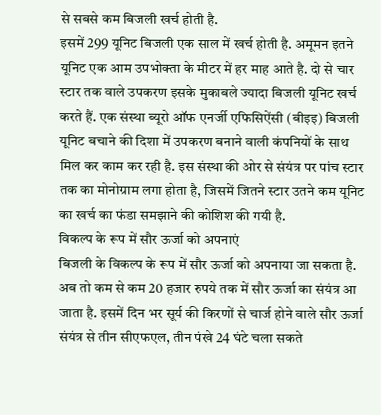से सबसे कम बिजली खर्च होती है.
इसमें 299 यूनिट बिजली एक साल में खर्च होती है. अमूमन इतने यूनिट एक आम उपभोक्ता के मीटर में हर माह आते है. दो से चार स्टार तक वाले उपकरण इसके मुकाबले ज्यादा बिजली यूनिट खर्च करते हैं. एक संस्था ब्यूरो ऑफ एनर्जी एफिसिऐंसी (बीइइ) बिजली यूनिट बचाने की दिशा में उपकरण बनाने वाली कंपनियों के साथ मिल कर काम कर रही है. इस संस्था की ओर से संयंत्र पर पांच स्टार तक का मोनोग्राम लगा होता है, जिसमें जितने स्टार उतने कम यूनिट का खर्च का फंडा समझाने की कोशिश की गयी है.
विकल्प के रूप में सौर ऊर्जा को अपनाएं
बिजली के विकल्प के रूप में सौर ऊर्जा को अपनाया जा सकता है. अब तो कम से कम 20 हजार रुपये तक में सौर ऊर्जा का संयंत्र आ जाता है. इसमें दिन भर सूर्य की किरणों से चार्ज होने वाले सौर ऊर्जा संयंत्र से तीन सीएफएल, तीन पंखे 24 घंटे चला सकते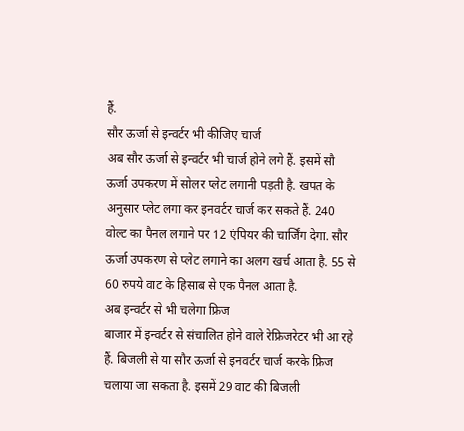हैं.
सौर ऊर्जा से इन्वर्टर भी कीजिए चार्ज
अब सौर ऊर्जा से इन्वर्टर भी चार्ज होने लगे हैं. इसमें सौ ऊर्जा उपकरण में सोलर प्लेट लगानी पड़ती है. खपत के अनुसार प्लेट लगा कर इनवर्टर चार्ज कर सकते हैं. 240 वोल्ट का पैनल लगाने पर 12 एंपियर की चार्जिंग देगा. सौर ऊर्जा उपकरण से प्लेट लगाने का अलग खर्च आता है. 55 से 60 रुपये वाट के हिसाब से एक पैनल आता है.
अब इन्वर्टर से भी चलेगा फ्रिज
बाजार में इन्वर्टर से संचालित होने वाले रेफ्रिजरेटर भी आ रहे हैं. बिजली से या सौर ऊर्जा से इनवर्टर चार्ज करके फ्रिज चलाया जा सकता है. इसमें 29 वाट की बिजली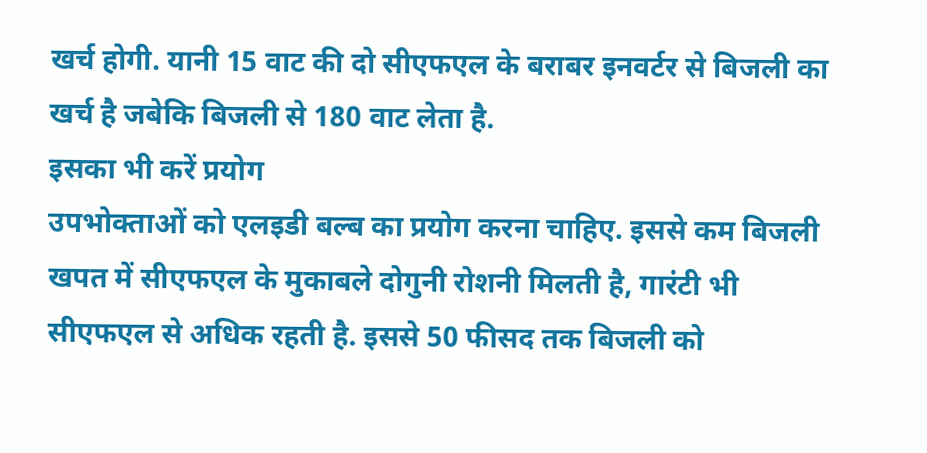खर्च होगी. यानी 15 वाट की दो सीएफएल के बराबर इनवर्टर से बिजली का खर्च है जबेकि बिजली से 180 वाट लेता है.
इसका भी करें प्रयोग
उपभोक्ताओं को एलइडी बल्ब का प्रयोग करना चाहिए. इससे कम बिजली खपत में सीएफएल के मुकाबले दोगुनी रोशनी मिलती है, गारंटी भी सीएफएल से अधिक रहती है. इससे 50 फीसद तक बिजली को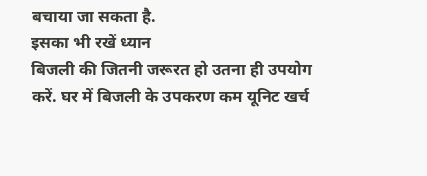बचाया जा सकता है.
इसका भी रखें ध्यान
बिजली की जितनी जरूरत हो उतना ही उपयोग करें. घर में बिजली के उपकरण कम यूनिट खर्च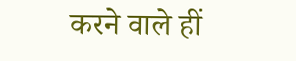करने वाले हीं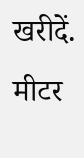खरीदें. मीटर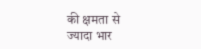की क्षमता से ज्यादा भार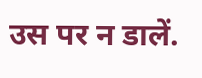उस पर न डालें.